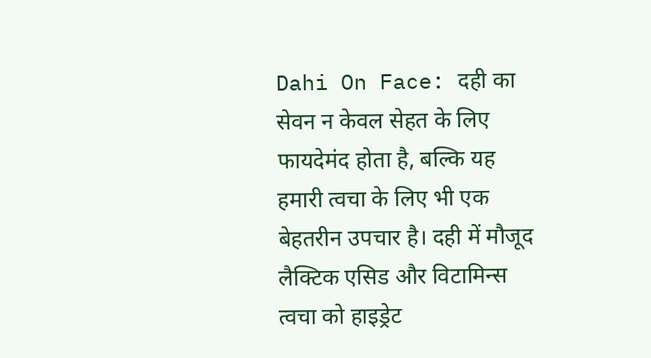Dahi On Face: दही का सेवन न केवल सेहत के लिए फायदेमंद होता है, बल्कि यह हमारी त्वचा के लिए भी एक बेहतरीन उपचार है। दही में मौजूद लैक्टिक एसिड और विटामिन्स त्वचा को हाइड्रेट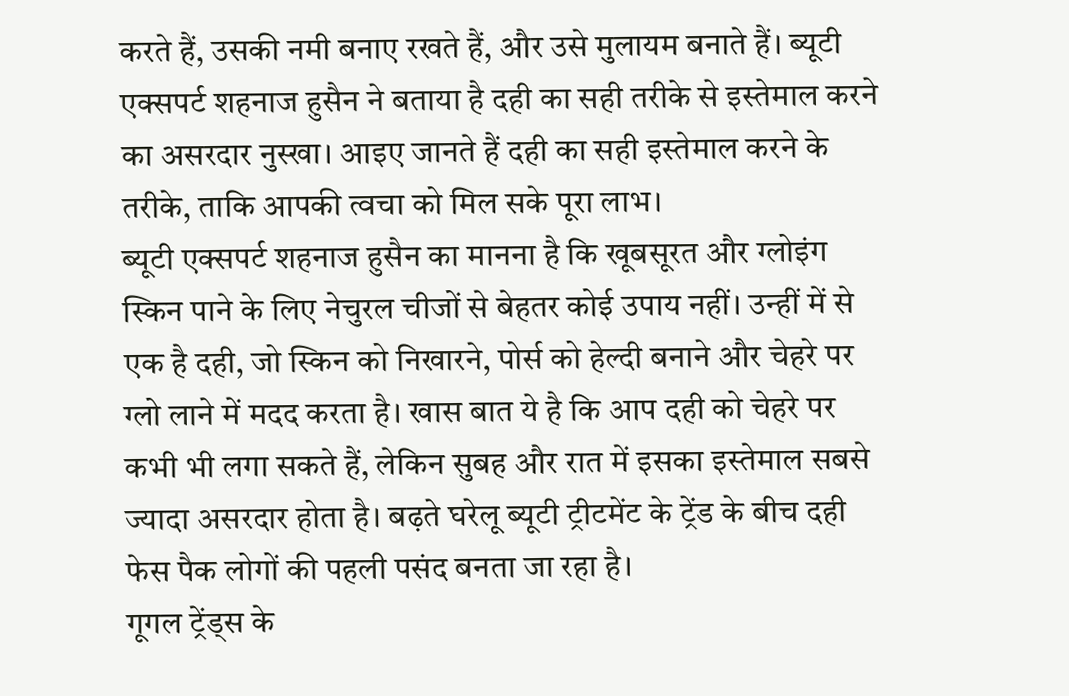करते हैं, उसकी नमी बनाए रखते हैं, और उसे मुलायम बनाते हैं। ब्यूटी एक्सपर्ट शहनाज हुसैन ने बताया है दही का सही तरीके से इस्तेमाल करने का असरदार नुस्खा। आइए जानते हैं दही का सही इस्तेमाल करने के तरीके, ताकि आपकी त्वचा को मिल सके पूरा लाभ।
ब्यूटी एक्सपर्ट शहनाज हुसैन का मानना है कि खूबसूरत और ग्लोइंग स्किन पाने के लिए नेचुरल चीजों से बेहतर कोई उपाय नहीं। उन्हीं में से एक है दही, जो स्किन को निखारने, पोर्स को हेल्दी बनाने और चेहरे पर ग्लो लाने में मदद करता है। खास बात ये है कि आप दही को चेहरे पर कभी भी लगा सकते हैं, लेकिन सुबह और रात में इसका इस्तेमाल सबसे ज्यादा असरदार होता है। बढ़ते घरेलू ब्यूटी ट्रीटमेंट के ट्रेंड के बीच दही फेस पैक लोगों की पहली पसंद बनता जा रहा है।
गूगल ट्रेंड्स के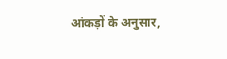आंकड़ों के अनुसार,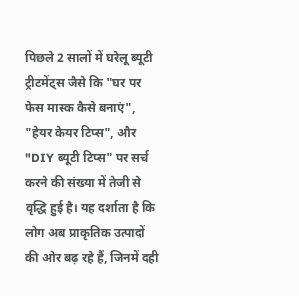पिछले 2 सालों में घरेलू ब्यूटी ट्रीटमेंट्स जैसे कि "घर पर फेस मास्क कैसे बनाएं", "हेयर केयर टिप्स", और "DIY ब्यूटी टिप्स" पर सर्च करने की संख्या में तेजी से वृद्धि हुई है। यह दर्शाता है कि लोग अब प्राकृतिक उत्पादों की ओर बढ़ रहे हैं, जिनमें दही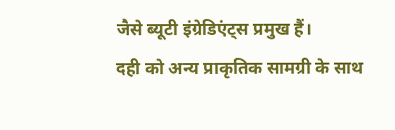जैसे ब्यूटी इंग्रेडिएंट्स प्रमुख हैं।
दही को अन्य प्राकृतिक सामग्री के साथ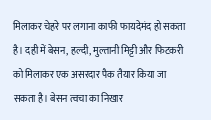मिलाकर चेहरे पर लगाना काफी फायदेमंद हो सकता है। दही में बेसन, हल्दी, मुल्तानी मिट्टी और फिटकरी को मिलाकर एक असरदार पैक तैयार किया जा सकता है। बेसन त्वचा का निखार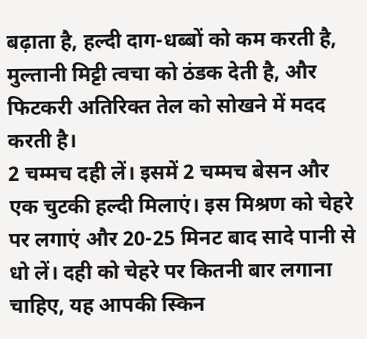बढ़ाता है, हल्दी दाग-धब्बों को कम करती है, मुल्तानी मिट्टी त्वचा को ठंडक देती है, और फिटकरी अतिरिक्त तेल को सोखने में मदद करती है।
2 चम्मच दही लें। इसमें 2 चम्मच बेसन और एक चुटकी हल्दी मिलाएं। इस मिश्रण को चेहरे पर लगाएं और 20-25 मिनट बाद सादे पानी से धो लें। दही को चेहरे पर कितनी बार लगाना चाहिए, यह आपकी स्किन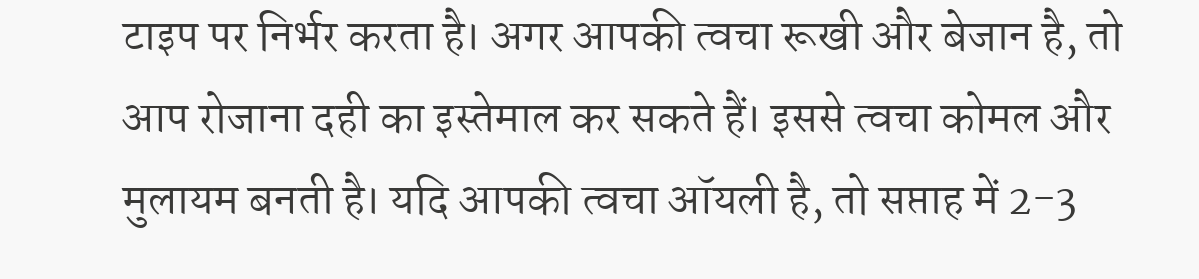टाइप पर निर्भर करता है। अगर आपकी त्वचा रूखी और बेजान है, तो आप रोजाना दही का इस्तेमाल कर सकते हैं। इससे त्वचा कोमल और मुलायम बनती है। यदि आपकी त्वचा ऑयली है, तो सप्ताह में 2-3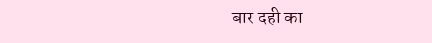बार दही का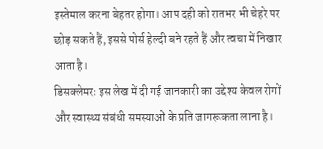इस्तेमाल करना बेहतर होगा। आप दही को रातभर भी चेहरे पर छोड़ सकते हैं, इससे पोर्स हेल्दी बने रहते हैं और त्वचा में निखार आता है।
डिसक्लेमरः इस लेख में दी गई जानकारी का उद्देश्य केवल रोगों और स्वास्थ्य संबंधी समस्याओं के प्रति जागरूकता लाना है।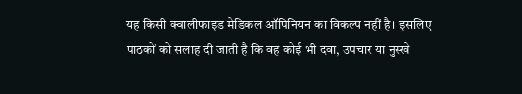यह किसी क्वालीफाइड मेडिकल ऑपिनियन का विकल्प नहीं है। इसलिए पाठकों को सलाह दी जाती है कि वह कोई भी दवा, उपचार या नुस्खे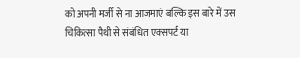को अपनी मर्जी से ना आजमाएं बल्कि इस बारे में उस चिकित्सा पैथी से संबंधित एक्सपर्ट या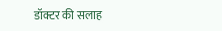डॉक्टर की सलाह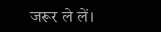जरूर ले लें।